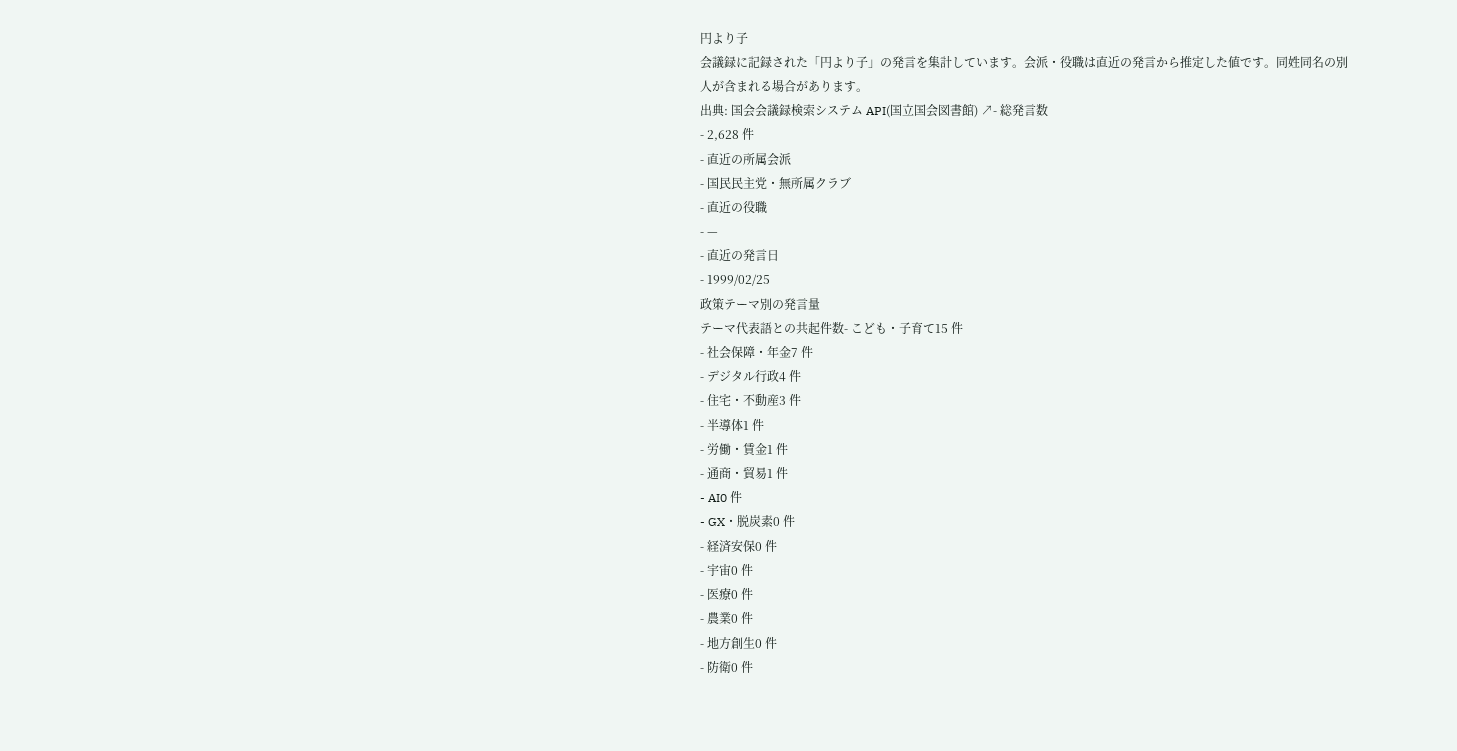円より子
会議録に記録された「円より子」の発言を集計しています。会派・役職は直近の発言から推定した値です。同姓同名の別人が含まれる場合があります。
出典: 国会会議録検索システム API(国立国会図書館) ↗- 総発言数
- 2,628 件
- 直近の所属会派
- 国民民主党・無所属クラブ
- 直近の役職
- —
- 直近の発言日
- 1999/02/25
政策テーマ別の発言量
テーマ代表語との共起件数- こども・子育て15 件
- 社会保障・年金7 件
- デジタル行政4 件
- 住宅・不動産3 件
- 半導体1 件
- 労働・賃金1 件
- 通商・貿易1 件
- AI0 件
- GX・脱炭素0 件
- 経済安保0 件
- 宇宙0 件
- 医療0 件
- 農業0 件
- 地方創生0 件
- 防衛0 件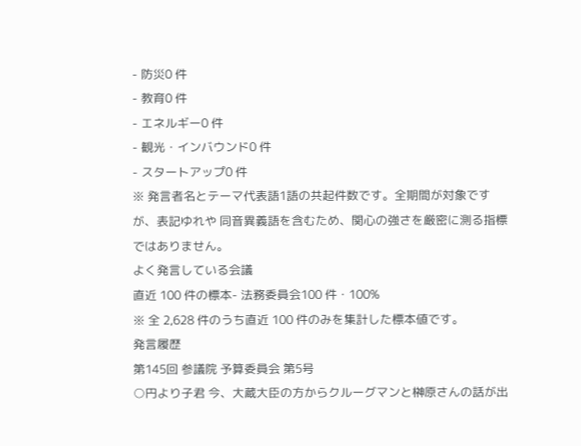- 防災0 件
- 教育0 件
- エネルギー0 件
- 観光・インバウンド0 件
- スタートアップ0 件
※ 発言者名とテーマ代表語1語の共起件数です。全期間が対象ですが、表記ゆれや 同音異義語を含むため、関心の強さを厳密に測る指標ではありません。
よく発言している会議
直近 100 件の標本- 法務委員会100 件・100%
※ 全 2,628 件のうち直近 100 件のみを集計した標本値です。
発言履歴
第145回 参議院 予算委員会 第5号
○円より子君 今、大蔵大臣の方からクルーグマンと榊原さんの話が出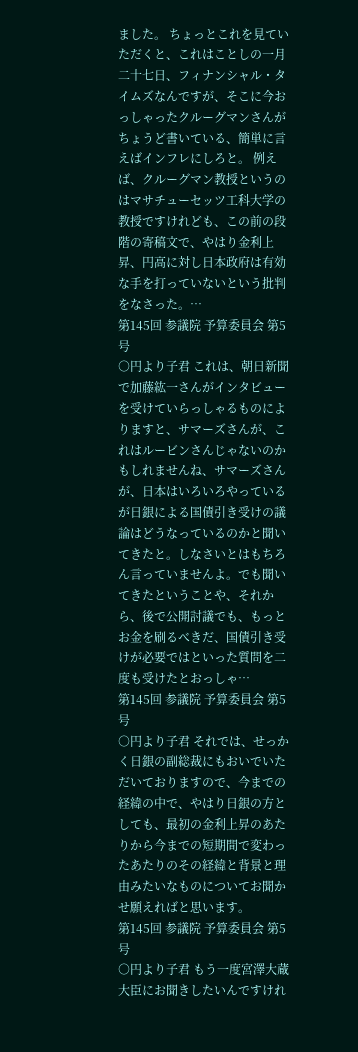ました。 ちょっとこれを見ていただくと、これはことしの一月二十七日、フィナンシャル・タイムズなんですが、そこに今おっしゃったクルーグマンさんがちょうど書いている、簡単に言えばインフレにしろと。 例えば、クルーグマン教授というのはマサチューセッツ工科大学の教授ですけれども、この前の段階の寄稿文で、やはり金利上昇、円高に対し日本政府は有効な手を打っていないという批判をなさった。…
第145回 参議院 予算委員会 第5号
○円より子君 これは、朝日新聞で加藤紘一さんがインタビューを受けていらっしゃるものによりますと、サマーズさんが、これはルービンさんじゃないのかもしれませんね、サマーズさんが、日本はいろいろやっているが日銀による国債引き受けの議論はどうなっているのかと聞いてきたと。しなさいとはもちろん言っていませんよ。でも聞いてきたということや、それから、後で公開討議でも、もっとお金を刷るべきだ、国債引き受けが必要ではといった質問を二度も受けたとおっしゃ…
第145回 参議院 予算委員会 第5号
○円より子君 それでは、せっかく日銀の副総裁にもおいでいただいておりますので、今までの経緯の中で、やはり日銀の方としても、最初の金利上昇のあたりから今までの短期間で変わったあたりのその経緯と背景と理由みたいなものについてお聞かせ願えればと思います。
第145回 参議院 予算委員会 第5号
○円より子君 もう一度宮澤大蔵大臣にお聞きしたいんですけれ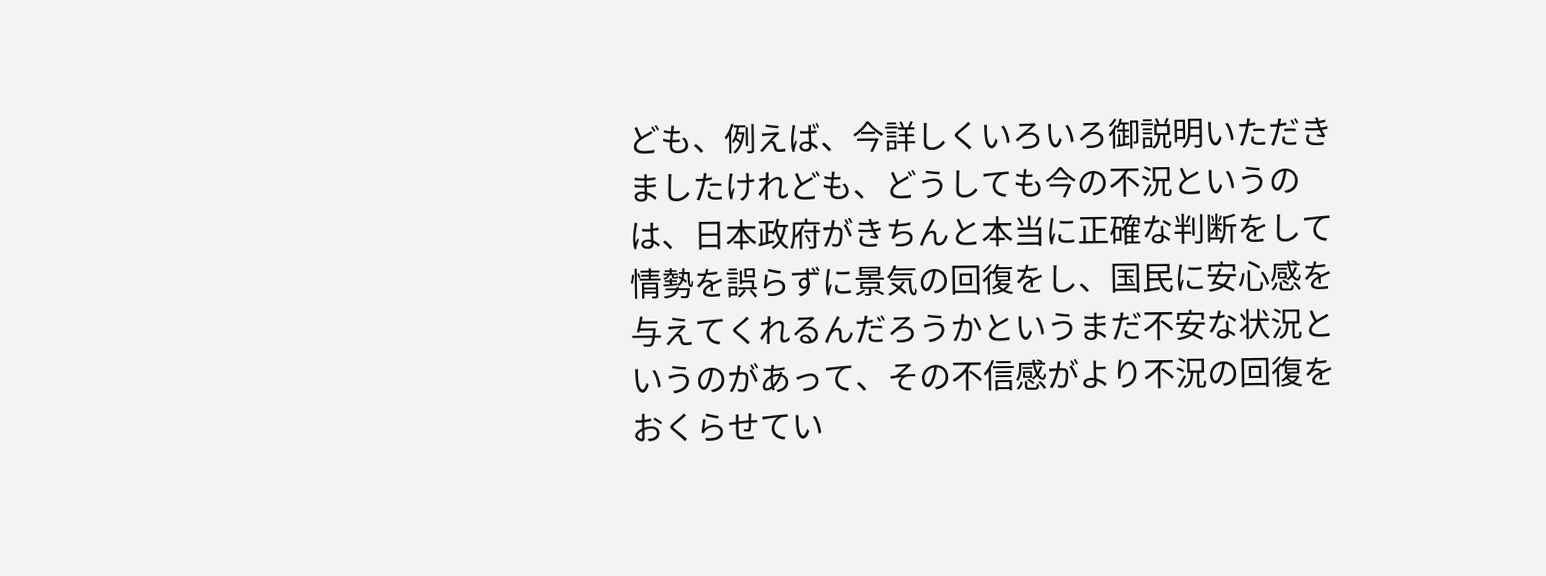ども、例えば、今詳しくいろいろ御説明いただきましたけれども、どうしても今の不況というのは、日本政府がきちんと本当に正確な判断をして情勢を誤らずに景気の回復をし、国民に安心感を与えてくれるんだろうかというまだ不安な状況というのがあって、その不信感がより不況の回復をおくらせてい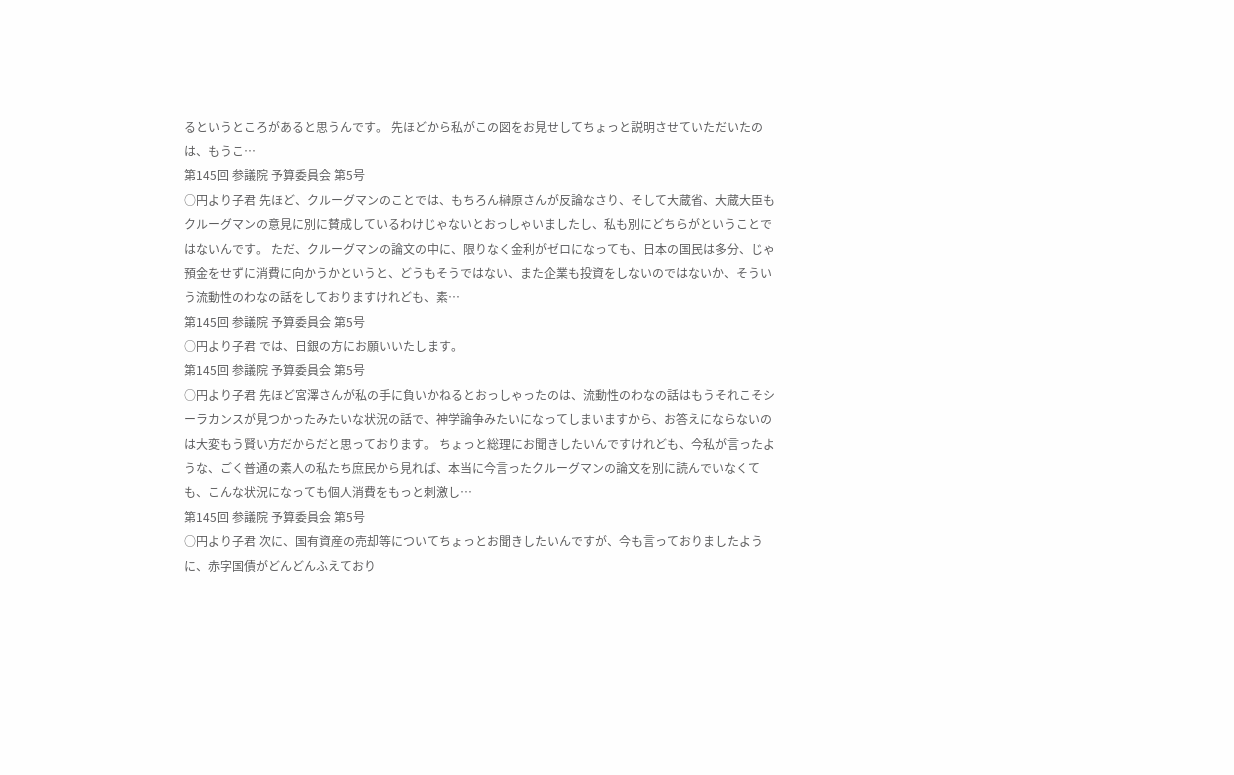るというところがあると思うんです。 先ほどから私がこの図をお見せしてちょっと説明させていただいたのは、もうこ…
第145回 参議院 予算委員会 第5号
○円より子君 先ほど、クルーグマンのことでは、もちろん榊原さんが反論なさり、そして大蔵省、大蔵大臣もクルーグマンの意見に別に賛成しているわけじゃないとおっしゃいましたし、私も別にどちらがということではないんです。 ただ、クルーグマンの論文の中に、限りなく金利がゼロになっても、日本の国民は多分、じゃ預金をせずに消費に向かうかというと、どうもそうではない、また企業も投資をしないのではないか、そういう流動性のわなの話をしておりますけれども、素…
第145回 参議院 予算委員会 第5号
○円より子君 では、日銀の方にお願いいたします。
第145回 参議院 予算委員会 第5号
○円より子君 先ほど宮澤さんが私の手に負いかねるとおっしゃったのは、流動性のわなの話はもうそれこそシーラカンスが見つかったみたいな状況の話で、神学論争みたいになってしまいますから、お答えにならないのは大変もう賢い方だからだと思っております。 ちょっと総理にお聞きしたいんですけれども、今私が言ったような、ごく普通の素人の私たち庶民から見れば、本当に今言ったクルーグマンの論文を別に読んでいなくても、こんな状況になっても個人消費をもっと刺激し…
第145回 参議院 予算委員会 第5号
○円より子君 次に、国有資産の売却等についてちょっとお聞きしたいんですが、今も言っておりましたように、赤字国債がどんどんふえており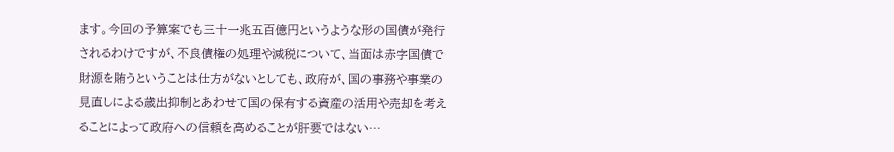ます。今回の予算案でも三十一兆五百億円というような形の国債が発行されるわけですが、不良債権の処理や減税について、当面は赤字国債で財源を賄うということは仕方がないとしても、政府が、国の事務や事業の見直しによる歳出抑制とあわせて国の保有する資産の活用や売却を考えることによって政府への信頼を高めることが肝要ではない…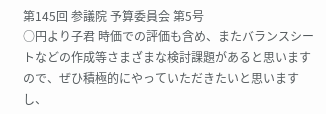第145回 参議院 予算委員会 第5号
○円より子君 時価での評価も含め、またバランスシートなどの作成等さまざまな検討課題があると思いますので、ぜひ積極的にやっていただきたいと思いますし、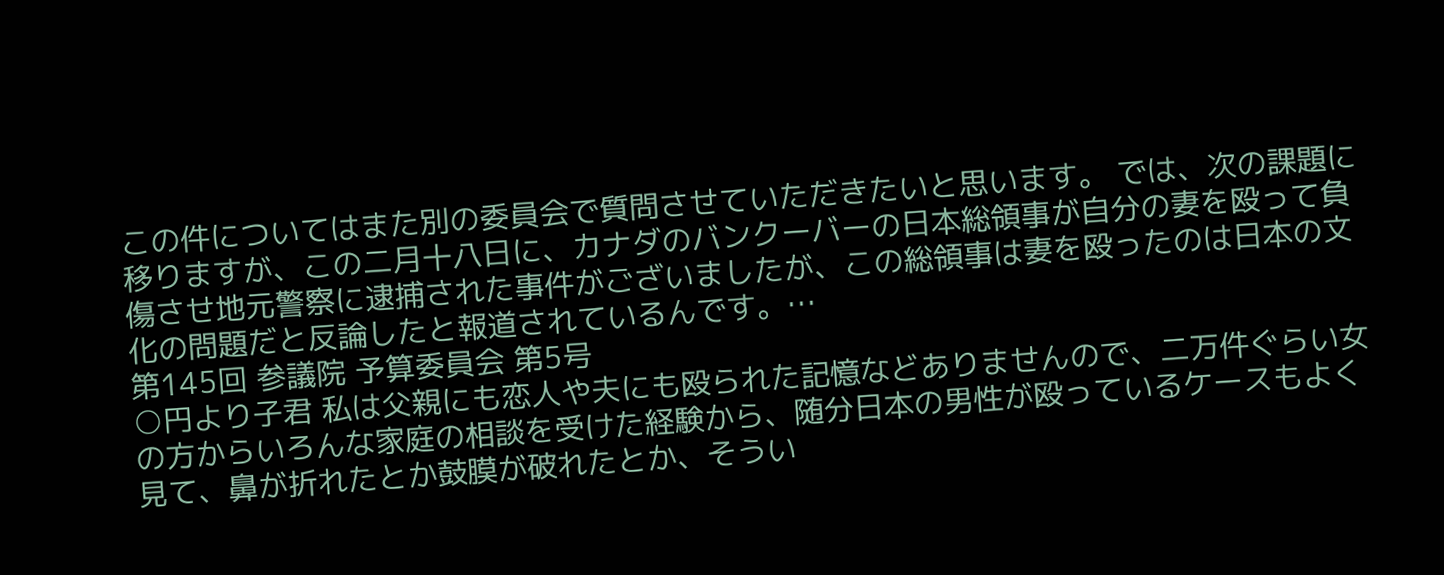この件についてはまた別の委員会で質問させていただきたいと思います。 では、次の課題に移りますが、この二月十八日に、カナダのバンクーバーの日本総領事が自分の妻を殴って負傷させ地元警察に逮捕された事件がございましたが、この総領事は妻を殴ったのは日本の文化の問題だと反論したと報道されているんです。…
第145回 参議院 予算委員会 第5号
○円より子君 私は父親にも恋人や夫にも殴られた記憶などありませんので、二万件ぐらい女の方からいろんな家庭の相談を受けた経験から、随分日本の男性が殴っているケースもよく見て、鼻が折れたとか鼓膜が破れたとか、そうい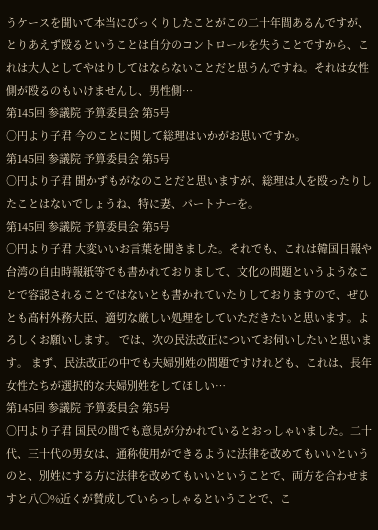うケースを聞いて本当にびっくりしたことがこの二十年間あるんですが、とりあえず殴るということは自分のコントロールを失うことですから、これは大人としてやはりしてはならないことだと思うんですね。それは女性側が殴るのもいけませんし、男性側…
第145回 参議院 予算委員会 第5号
○円より子君 今のことに関して総理はいかがお思いですか。
第145回 参議院 予算委員会 第5号
○円より子君 聞かずもがなのことだと思いますが、総理は人を殴ったりしたことはないでしょうね、特に妻、パートナーを。
第145回 参議院 予算委員会 第5号
○円より子君 大変いいお言葉を聞きました。それでも、これは韓国日報や台湾の自由時報紙等でも書かれておりまして、文化の問題というようなことで容認されることではないとも書かれていたりしておりますので、ぜひとも高村外務大臣、適切な厳しい処理をしていただきたいと思います。よろしくお願いします。 では、次の民法改正についてお伺いしたいと思います。 まず、民法改正の中でも夫婦別姓の問題ですけれども、これは、長年女性たちが選択的な夫婦別姓をしてほしい…
第145回 参議院 予算委員会 第5号
○円より子君 国民の間でも意見が分かれているとおっしゃいました。二十代、三十代の男女は、通称使用ができるように法律を改めてもいいというのと、別姓にする方に法律を改めてもいいということで、両方を合わせますと八〇%近くが賛成していらっしゃるということで、こ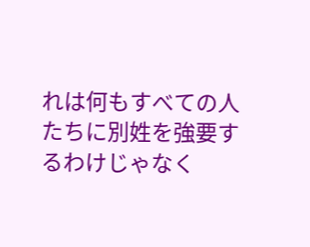れは何もすべての人たちに別姓を強要するわけじゃなく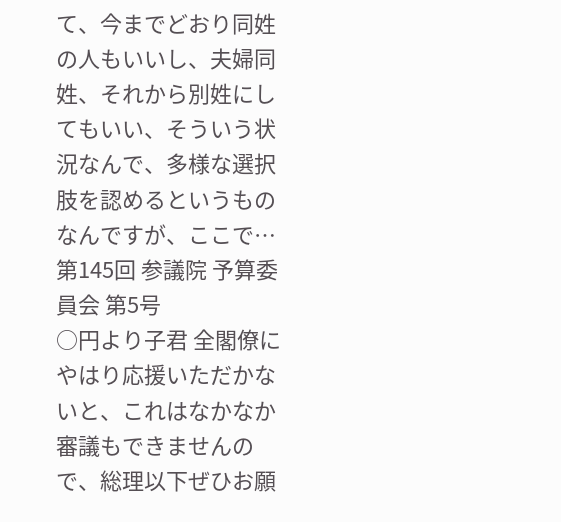て、今までどおり同姓の人もいいし、夫婦同姓、それから別姓にしてもいい、そういう状況なんで、多様な選択肢を認めるというものなんですが、ここで…
第145回 参議院 予算委員会 第5号
○円より子君 全閣僚にやはり応援いただかないと、これはなかなか審議もできませんので、総理以下ぜひお願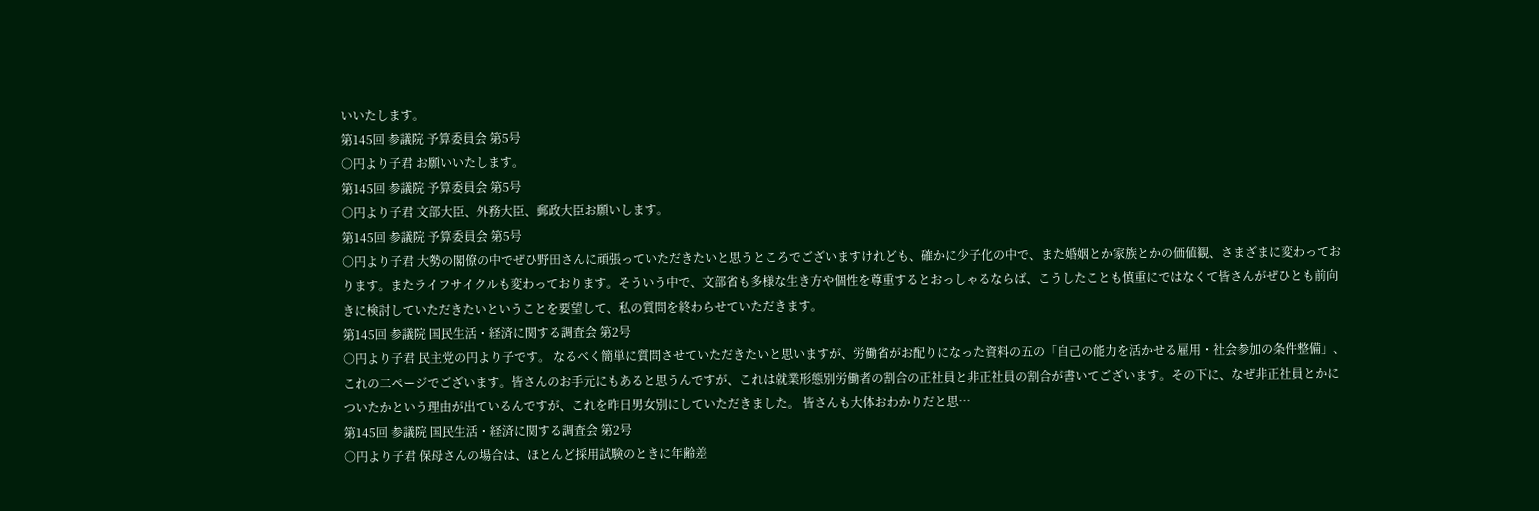いいたします。
第145回 参議院 予算委員会 第5号
○円より子君 お願いいたします。
第145回 参議院 予算委員会 第5号
○円より子君 文部大臣、外務大臣、郵政大臣お願いします。
第145回 参議院 予算委員会 第5号
○円より子君 大勢の閣僚の中でぜひ野田さんに頑張っていただきたいと思うところでございますけれども、確かに少子化の中で、また婚姻とか家族とかの価値観、さまざまに変わっております。またライフサイクルも変わっております。そういう中で、文部省も多様な生き方や個性を尊重するとおっしゃるならば、こうしたことも慎重にではなくて皆さんがぜひとも前向きに検討していただきたいということを要望して、私の質問を終わらせていただきます。
第145回 参議院 国民生活・経済に関する調査会 第2号
○円より子君 民主党の円より子です。 なるべく簡単に質問させていただきたいと思いますが、労働省がお配りになった資料の五の「自己の能力を活かせる雇用・社会参加の条件整備」、これの二ページでございます。皆さんのお手元にもあると思うんですが、これは就業形態別労働者の割合の正社員と非正社員の割合が書いてございます。その下に、なぜ非正社員とかについたかという理由が出ているんですが、これを昨日男女別にしていただきました。 皆さんも大体おわかりだと思…
第145回 参議院 国民生活・経済に関する調査会 第2号
○円より子君 保母さんの場合は、ほとんど採用試験のときに年齢差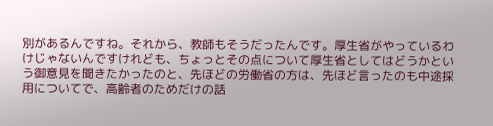別があるんですね。それから、教師もそうだったんです。厚生省がやっているわけじゃないんですけれども、ちょっとその点について厚生省としてはどうかという御意見を聞きたかったのと、先ほどの労働省の方は、先ほど言ったのも中途採用についてで、高齢者のためだけの話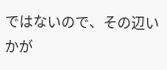ではないので、その辺いかが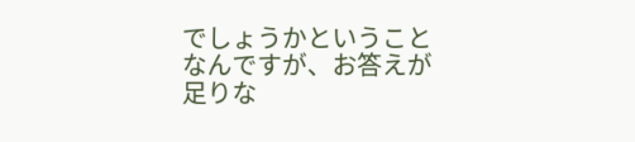でしょうかということなんですが、お答えが足りな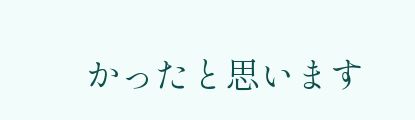かったと思います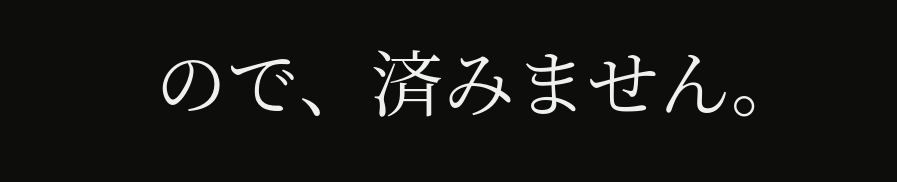ので、済みません。